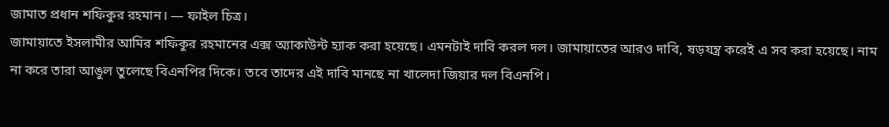জামাত প্রধান শফিকুর রহমান। — ফাইল চিত্র।
জামায়াতে ইসলামীর আমির শফিকুর রহমানের এক্স অ্যাকাউন্ট হ্যাক করা হয়েছে। এমনটাই দাবি করল দল। জামায়াতের আরও দাবি, ষড়যন্ত্র করেই এ সব করা হয়েছে। নাম না করে তারা আঙুল তুলেছে বিএনপির দিকে। তবে তাদের এই দাবি মানছে না খালেদা জিয়ার দল বিএনপি।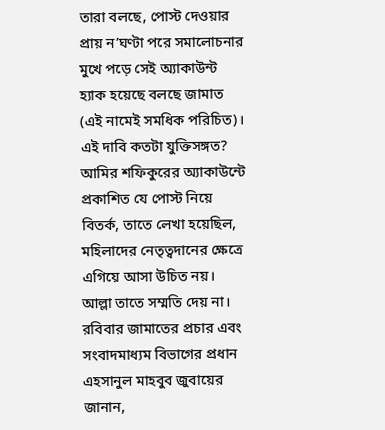তারা বলছে, পোস্ট দেওয়ার প্রায় ন’ঘণ্টা পরে সমালোচনার মুখে পড়ে সেই অ্যাকাউন্ট হ্যাক হয়েছে বলছে জামাত (এই নামেই সমধিক পরিচিত)। এই দাবি কতটা যুক্তিসঙ্গত? আমির শফিকুরের অ্যাকাউন্টে প্রকাশিত যে পোস্ট নিয়ে বিতর্ক, তাতে লেখা হয়েছিল, মহিলাদের নেতৃত্বদানের ক্ষেত্রে এগিয়ে আসা উচিত নয়। আল্লা তাতে সম্মতি দেয় না।
রবিবার জামাতের প্রচার এবং সংবাদমাধ্যম বিভাগের প্রধান এহসানুল মাহবুব জুবায়ের জানান,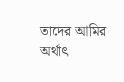তাদের আমির অর্থাৎ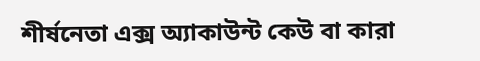শীর্ষনেতা এক্স অ্যাকাউন্ট কেউ বা কারা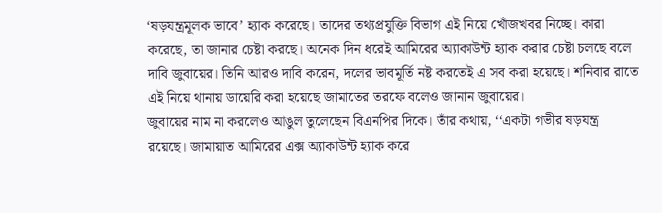‘ষড়যন্ত্রমূলক ভাবে’ হ্যাক করেছে। তাদের তথ্যপ্রযুক্তি বিভাগ এই নিয়ে খোঁজখবর নিচ্ছে। কারা করেছে, তা জানার চেষ্টা করছে। অনেক দিন ধরেই আমিরের অ্যাকাউন্ট হ্যাক করার চেষ্টা চলছে বলে দাবি জুবায়ের। তিনি আরও দাবি করেন, দলের ভাবমূর্তি নষ্ট করতেই এ সব করা হয়েছে। শনিবার রাতে এই নিয়ে থানায় ডায়েরি করা হয়েছে জামাতের তরফে বলেও জানান জুবায়ের।
জুবায়ের নাম না করলেও আঙুল তুলেছেন বিএনপির দিকে। তাঁর কথায়, ‘‘একটা গভীর ষড়যন্ত্র রয়েছে। জামায়াত আমিরের এক্স অ্যাকাউন্ট হ্যাক করে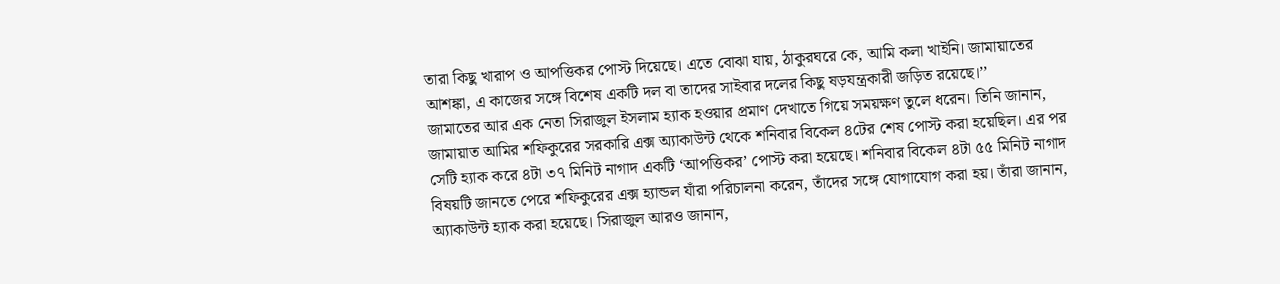তারা কিছু খারাপ ও আপত্তিকর পোস্ট দিয়েছে। এতে বোঝা যায়, ঠাকুরঘরে কে, আমি কলা খাইনি। জামায়াতের আশঙ্কা, এ কাজের সঙ্গে বিশেষ একটি দল বা তাদের সাইবার দলের কিছু ষড়যন্ত্রকারী জড়িত রয়েছে।’’
জামাতের আর এক নেতা সিরাজুল ইসলাম হ্যাক হওয়ার প্রমাণ দেখাতে গিয়ে সময়ক্ষণ তুলে ধরেন। তিনি জানান, জামায়াত আমির শফিকুরের সরকারি এক্স অ্যাকাউন্ট থেকে শনিবার বিকেল ৪টের শেষ পোস্ট করা হয়েছিল। এর পর সেটি হ্যাক করে ৪টা ৩৭ মিনিট নাগাদ একটি ‘আপত্তিকর’ পোস্ট করা হয়েছে। শনিবার বিকেল ৪টা ৫৫ মিনিট নাগাদ বিষয়টি জানতে পেরে শফিকুরের এক্স হ্যান্ডল যাঁরা পরিচালনা করেন, তাঁদের সঙ্গে যোগাযোগ করা হয়। তাঁরা জানান, অ্যাকাউন্ট হ্যাক করা হয়েছে। সিরাজুল আরও জানান,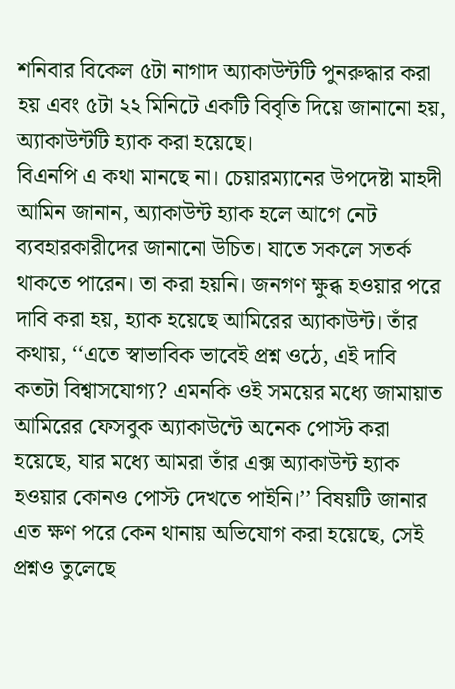শনিবার বিকেল ৫টা নাগাদ অ্যাকাউন্টটি পুনরুদ্ধার করা হয় এবং ৫টা ২২ মিনিটে একটি বিবৃতি দিয়ে জানানো হয়, অ্যাকাউন্টটি হ্যাক করা হয়েছে।
বিএনপি এ কথা মানছে না। চেয়ারম্যানের উপদেষ্টা মাহদী আমিন জানান, অ্যাকাউন্ট হ্যাক হলে আগে নেট ব্যবহারকারীদের জানানো উচিত। যাতে সকলে সতর্ক থাকতে পারেন। তা করা হয়নি। জনগণ ক্ষুব্ধ হওয়ার পরে দাবি করা হয়, হ্যাক হয়েছে আমিরের অ্যাকাউন্ট। তাঁর কথায়, ‘‘এতে স্বাভাবিক ভাবেই প্রশ্ন ওঠে, এই দাবি কতটা বিশ্বাসযোগ্য? এমনকি ওই সময়ের মধ্যে জামায়াত আমিরের ফেসবুক অ্যাকাউন্টে অনেক পোস্ট করা হয়েছে, যার মধ্যে আমরা তাঁর এক্স অ্যাকাউন্ট হ্যাক হওয়ার কোনও পোস্ট দেখতে পাইনি।’’ বিষয়টি জানার এত ক্ষণ পরে কেন থানায় অভিযোগ করা হয়েছে, সেই প্রশ্নও তুলেছে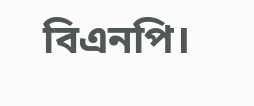বিএনপি।